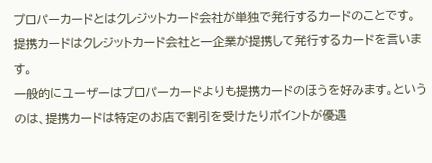プロパーカードとはクレジットカード会社が単独で発行するカードのことです。提携カードはクレジットカード会社と一企業が提携して発行するカードを言います。
一般的にユーザーはプロパーカードよりも提携カードのほうを好みます。というのは、提携カードは特定のお店で割引を受けたりポイントが優遇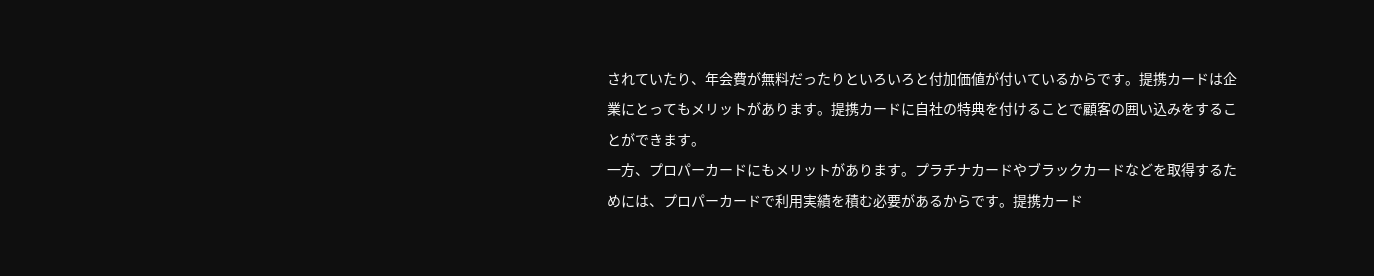されていたり、年会費が無料だったりといろいろと付加価値が付いているからです。提携カードは企業にとってもメリットがあります。提携カードに自社の特典を付けることで顧客の囲い込みをすることができます。
一方、プロパーカードにもメリットがあります。プラチナカードやブラックカードなどを取得するためには、プロパーカードで利用実績を積む必要があるからです。提携カード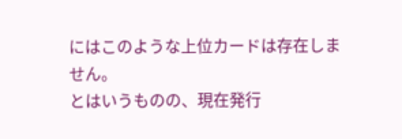にはこのような上位カードは存在しません。
とはいうものの、現在発行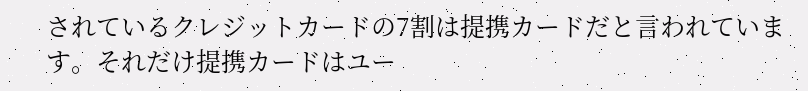されているクレジットカードの7割は提携カードだと言われています。それだけ提携カードはユー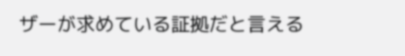ザーが求めている証拠だと言える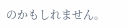のかもしれません。